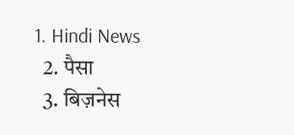1. Hindi News
  2. पैसा
  3. बिज़नेस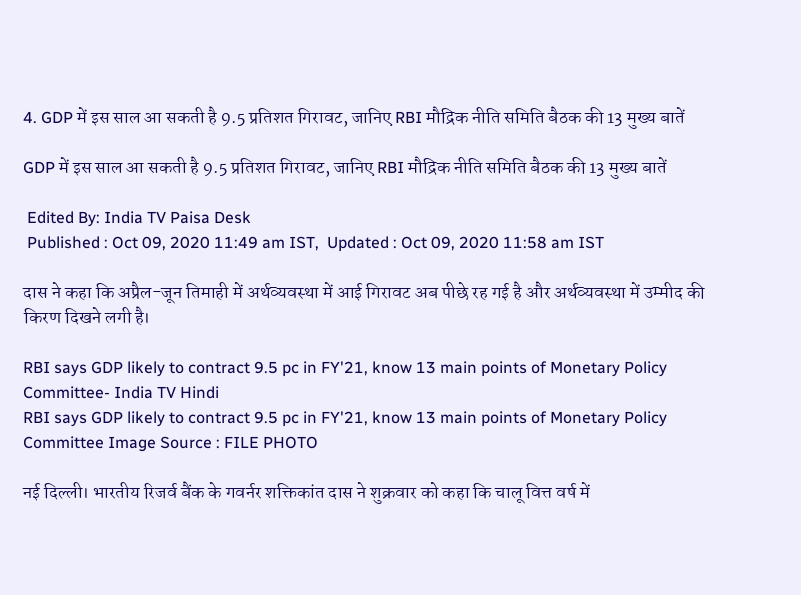4. GDP में इस साल आ सकती है 9.5 प्रतिशत गिरावट, जानिए RBI मौद्रिक नीति समिति बैठक की 13 मुख्य बातें

GDP में इस साल आ सकती है 9.5 प्रतिशत गिरावट, जानिए RBI मौद्रिक नीति समिति बैठक की 13 मुख्य बातें

 Edited By: India TV Paisa Desk
 Published : Oct 09, 2020 11:49 am IST,  Updated : Oct 09, 2020 11:58 am IST

दास ने कहा कि अप्रैल-जून तिमाही में अर्थव्यवस्था में आई गिरावट अब पीछे रह गई है और अर्थव्यवस्था में उम्मीद की किरण दिखने लगी है।

RBI says GDP likely to contract 9.5 pc in FY'21, know 13 main points of Monetary Policy Committee- India TV Hindi
RBI says GDP likely to contract 9.5 pc in FY'21, know 13 main points of Monetary Policy Committee Image Source : FILE PHOTO

नई दिल्‍ली। भारतीय रिजर्व बैंक के गवर्नर शक्तिकांत दास ने शुक्रवार को कहा कि चालू वित्त वर्ष में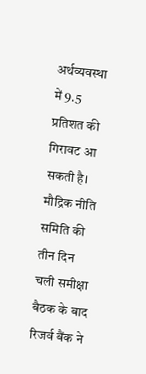अर्थव्यवस्था में 9.5 प्रतिशत की गिरावट आ सकती है। मौद्रिक नीति समिति की तीन दिन चली समीक्षा बैठक के बाद रिजर्व बैंक ने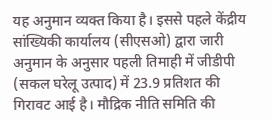यह अनुमान व्यक्त किया है। इससे पहले केंद्रीय सांख्यिकी कार्यालय (सीएसओ) द्वारा जारी अनुमान के अनुसार पहली तिमाही में जीडीपी (सकल घरेलू उत्पाद) में 23.9 प्रतिशत की गिरावट आई है। मौद्रिक नीति समिति की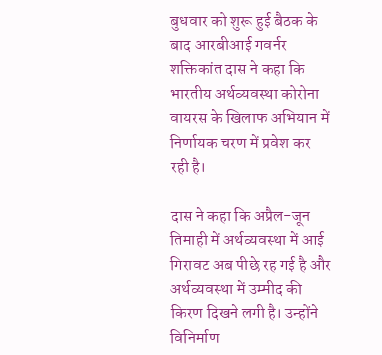बुधवार को शुरू हुई बैठक के बाद आरबीआई गवर्नर शक्तिकांत दास ने कहा कि भारतीय अर्थव्यवस्था कोरोना वायरस के खिलाफ अभियान में निर्णायक चरण में प्रवेश कर रही है।

दास ने कहा कि अप्रैल-जून तिमाही में अर्थव्यवस्था में आई गिरावट अब पीछे रह गई है और अर्थव्यवस्था में उम्मीद की किरण दिखने लगी है। उन्होंने विनिर्माण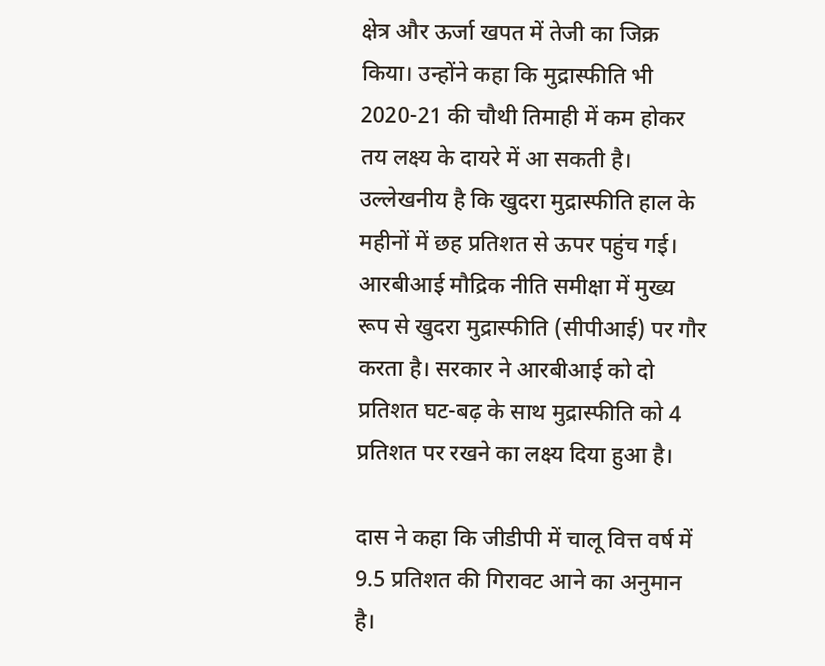क्षेत्र और ऊर्जा खपत में तेजी का जिक्र किया। उन्होंने कहा कि मुद्रास्फीति भी 2020-21 की चौथी तिमाही में कम होकर तय लक्ष्य के दायरे में आ सकती है। उल्लेखनीय है कि खुदरा मुद्रास्फीति हाल के महीनों में छह प्रतिशत से ऊपर पहुंच गई। आरबीआई मौद्रिक नीति समीक्षा में मुख्य रूप से खुदरा मुद्रास्फीति (सीपीआई) पर गौर करता है। सरकार ने आरबीआई को दो प्रतिशत घट-बढ़ के साथ मुद्रास्फीति को 4 प्रतिशत पर रखने का लक्ष्य दिया हुआ है।

दास ने कहा कि जीडीपी में चालू वित्त वर्ष में 9.5 प्रतिशत की गिरावट आने का अनुमान है।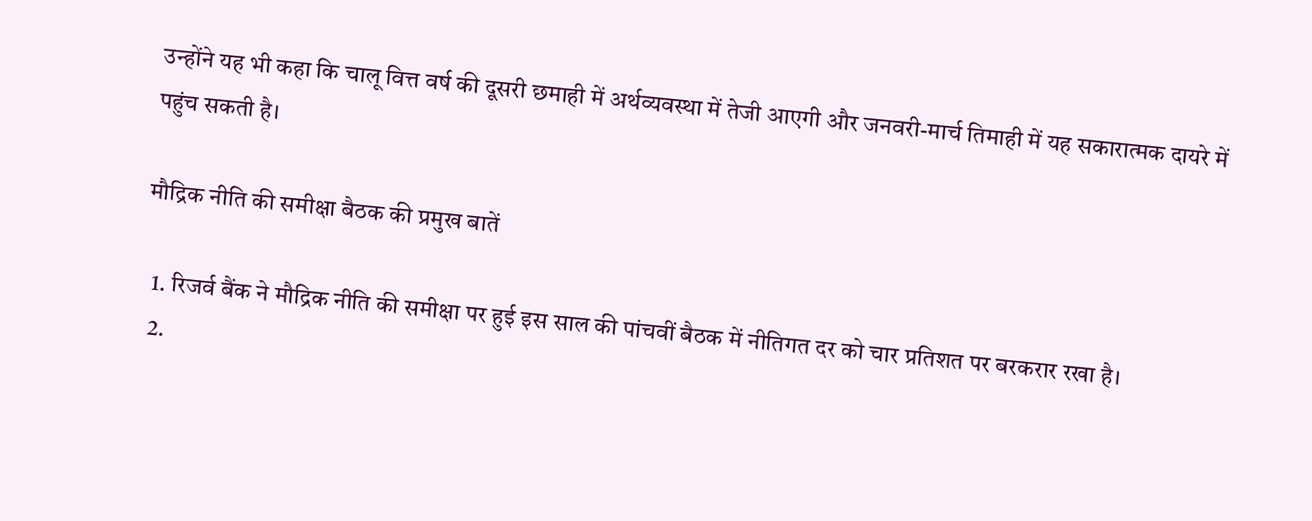उन्होंने यह भी कहा कि चालू वित्त वर्ष की दूसरी छमाही में अर्थव्यवस्था में तेजी आएगी और जनवरी-मार्च तिमाही में यह सकारात्मक दायरे में पहुंच सकती है।

मौद्रिक नीति की समीक्षा बैठक की प्रमुख बातें

  1. रिजर्व बैंक ने मौद्रिक नीति की समीक्षा पर हुई इस साल की पांचवीं बैठक में नीतिगत दर को चार प्रतिशत पर बरकरार रखा है।
  2.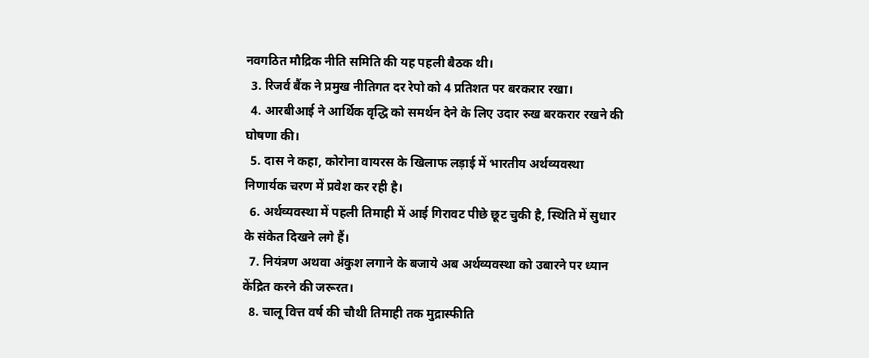नवगठित मौद्रिक नीति समिति की यह पहली बैठक थी।
  3. रिजर्व बैंक ने प्रमुख नीतिगत दर रेपो को 4 प्रतिशत पर बरकरार रखा।
  4. आरबीआई ने आर्थिक वृद्धि को समर्थन देने के लिए उदार रुख बरकरार रखने की घोषणा की।
  5. दास ने कहा, कोरोना वायरस के खिलाफ लड़ाई में भारतीय अर्थव्यवस्था निणार्यक चरण में प्रवेश कर रही है।
  6. अर्थव्यवस्था में पहली तिमाही में आई गिरावट पीछे छूट चुकी है, स्थिति में सुधार के संकेत दिखने लगे हैं।
  7. नियंत्रण अथवा अंकुश लगाने के बजाये अब अर्थव्यवस्था को उबारने पर ध्यान केंद्रित करने की जरूरत।
  8. चालू वित्त वर्ष की चौथी तिमाही तक मुद्रास्फीति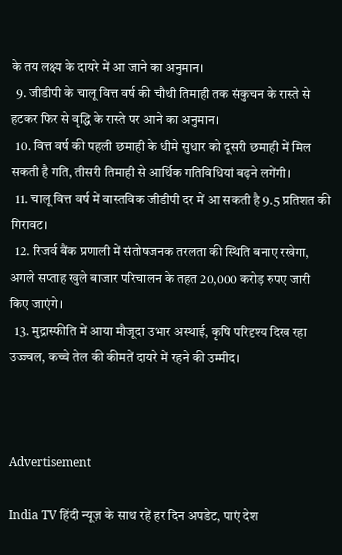के तय लक्ष्य के दायरे में आ जाने का अनुमान।
  9. जीडीपी के चालू वित्त वर्ष की चौथी तिमाही तक संकुचन के रास्ते से हटकर फिर से वृद्धि के रास्ते पर आने का अनुमान।
  10. वित्त वर्ष की पहली छमाही के धीमे सुधार को दूसरी छमाही में मिल सकती है गति, तीसरी तिमाही से आर्थिक गतिविधियां बढ़ने लगेंगी।
  11. चालू वित्त वर्ष में वास्तविक जीडीपी दर में आ सकती है 9.5 प्रतिशत की गिरावट।
  12. रिजर्व बैंक प्रणाली में संतोषजनक तरलता की स्थिति बनाए रखेगा, अगले सप्ताह खुले बाजार परिचालन के तहत 20,000 करोड़ रुपए जारी किए जाएंगे।
  13. मुद्रास्फीति में आया मौजूदा उभार अस्थाई, कृषि परिदृश्य दिख रहा उज्ज्वल, कच्चे तेल की कीमतें दायरे में रहने की उम्मीद।



Advertisement

India TV हिंदी न्यूज़ के साथ रहें हर दिन अपडेट, पाएं देश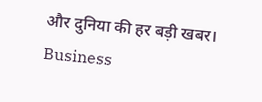और दुनिया की हर बड़ी खबर। Business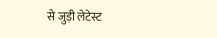से जुड़ी लेटेस्ट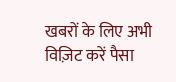खबरों के लिए अभी विज़िट करें पैसा